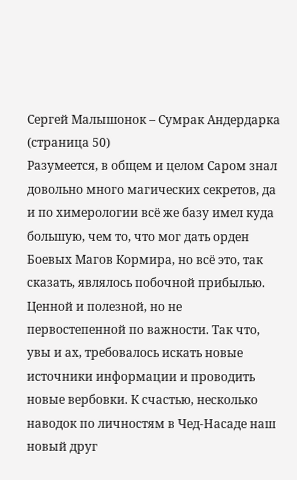Сергей Малышонок – Сумрак Андердарка (страница 50)
Разумеется, в общем и целом Саром знал довольно много магических секретов, да и по химерологии всё же базу имел куда большую, чем то, что мог дать орден Боевых Магов Кормира, но всё это, так сказать, являлось побочной прибылью. Ценной и полезной, но не первостепенной по важности. Так что, увы и ах, требовалось искать новые источники информации и проводить новые вербовки. К счастью, несколько наводок по личностям в Чед-Насаде наш новый друг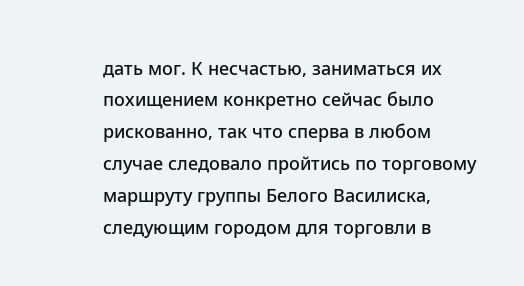дать мог. К несчастью, заниматься их похищением конкретно сейчас было рискованно, так что сперва в любом случае следовало пройтись по торговому маршруту группы Белого Василиска, следующим городом для торговли в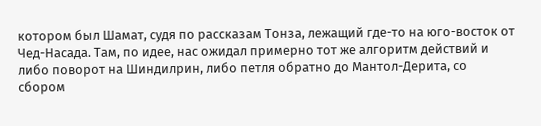котором был Шамат, судя по рассказам Тонза, лежащий где-то на юго-восток от Чед-Насада. Там, по идее, нас ожидал примерно тот же алгоритм действий и либо поворот на Шиндилрин, либо петля обратно до Мантол-Дерита, со сбором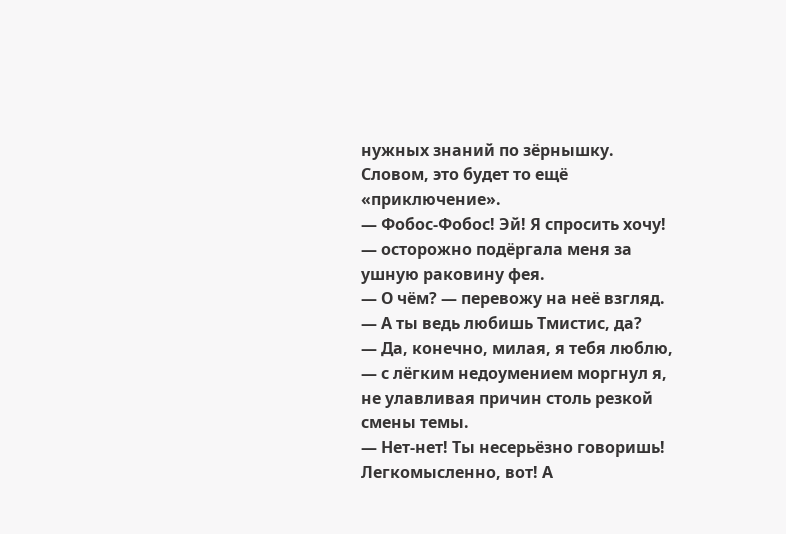нужных знаний по зёрнышку. Словом, это будет то ещё «приключение».
— Фобос-Фобос! Эй! Я спросить хочу! — осторожно подёргала меня за ушную раковину фея.
— О чём? — перевожу на неё взгляд.
— А ты ведь любишь Тмистис, да?
— Да, конечно, милая, я тебя люблю, — с лёгким недоумением моргнул я, не улавливая причин столь резкой смены темы.
— Нет-нет! Ты несерьёзно говоришь! Легкомысленно, вот! А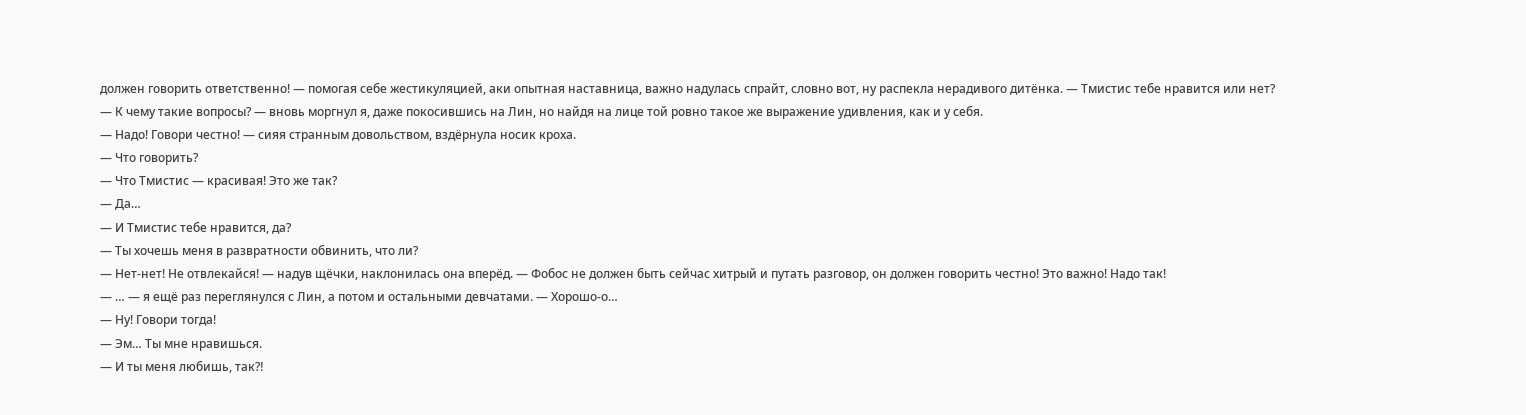должен говорить ответственно! — помогая себе жестикуляцией, аки опытная наставница, важно надулась спрайт, словно вот, ну распекла нерадивого дитёнка. — Тмистис тебе нравится или нет?
— К чему такие вопросы? — вновь моргнул я, даже покосившись на Лин, но найдя на лице той ровно такое же выражение удивления, как и у себя.
— Надо! Говори честно! — сияя странным довольством, вздёрнула носик кроха.
— Что говорить?
— Что Тмистис — красивая! Это же так?
— Да…
— И Тмистис тебе нравится, да?
— Ты хочешь меня в развратности обвинить, что ли?
— Нет-нет! Не отвлекайся! — надув щёчки, наклонилась она вперёд. — Фобос не должен быть сейчас хитрый и путать разговор, он должен говорить честно! Это важно! Надо так!
— … — я ещё раз переглянулся с Лин, а потом и остальными девчатами. — Хорошо-о…
— Ну! Говори тогда!
— Эм… Ты мне нравишься.
— И ты меня любишь, так⁈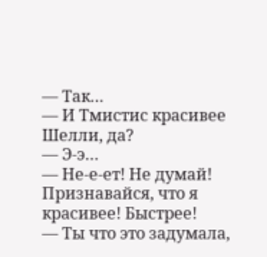— Так…
— И Тмистис красивее Шелли, да?
— Э-э…
— Не-е-ет! Не думай! Признавайся, что я красивее! Быстрее!
— Ты что это задумала,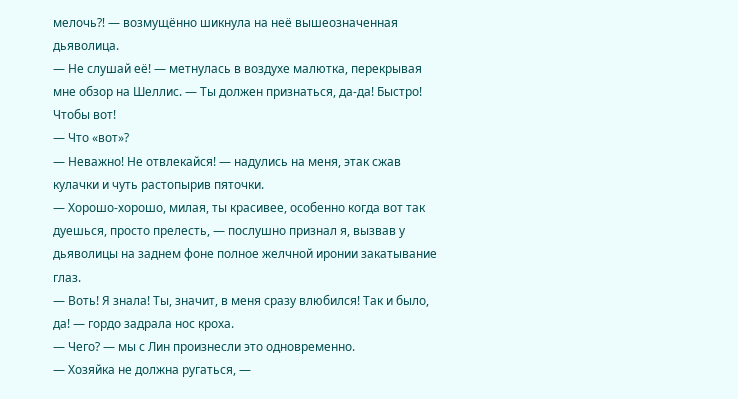мелочь⁈ — возмущённо шикнула на неё вышеозначенная дьяволица.
— Не слушай её! — метнулась в воздухе малютка, перекрывая мне обзор на Шеллис. — Ты должен признаться, да-да! Быстро! Чтобы вот!
— Что «вот»?
— Неважно! Не отвлекайся! — надулись на меня, этак сжав кулачки и чуть растопырив пяточки.
— Хорошо-хорошо, милая, ты красивее, особенно когда вот так дуешься, просто прелесть, — послушно признал я, вызвав у дьяволицы на заднем фоне полное желчной иронии закатывание глаз.
— Воть! Я знала! Ты, значит, в меня сразу влюбился! Так и было, да! — гордо задрала нос кроха.
— Чего? — мы с Лин произнесли это одновременно.
— Хозяйка не должна ругаться, —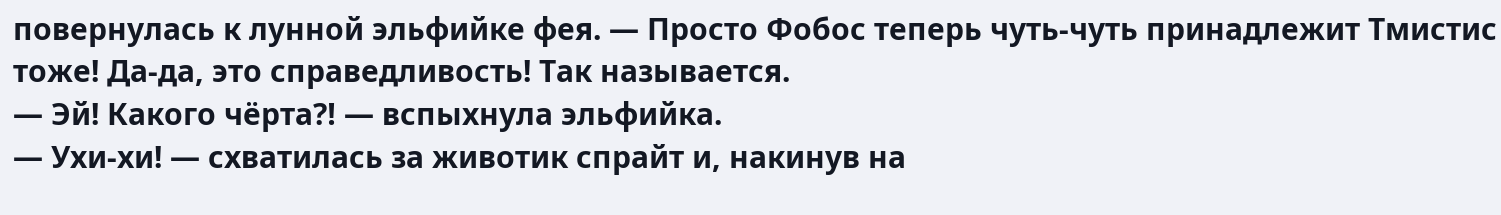повернулась к лунной эльфийке фея. — Просто Фобос теперь чуть-чуть принадлежит Тмистис тоже! Да-да, это справедливость! Так называется.
— Эй! Какого чёрта⁈ — вспыхнула эльфийка.
— Ухи-хи! — схватилась за животик спрайт и, накинув на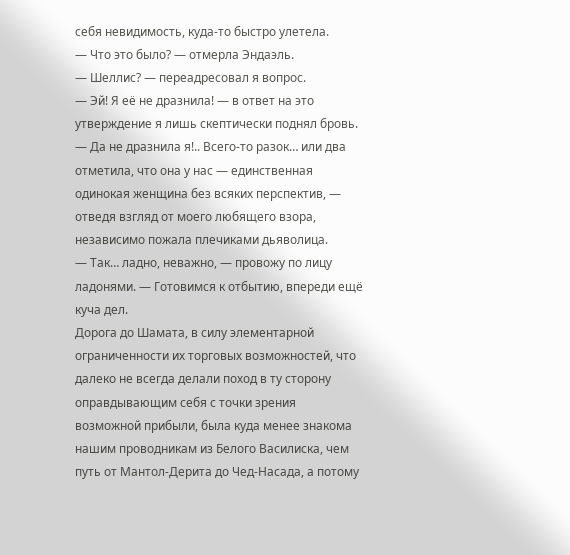себя невидимость, куда-то быстро улетела.
— Что это было? — отмерла Эндаэль.
— Шеллис? — переадресовал я вопрос.
— Эй! Я её не дразнила! — в ответ на это утверждение я лишь скептически поднял бровь. — Да не дразнила я!.. Всего-то разок… или два отметила, что она у нас — единственная одинокая женщина без всяких перспектив, — отведя взгляд от моего любящего взора, независимо пожала плечиками дьяволица.
— Так… ладно, неважно, — провожу по лицу ладонями. — Готовимся к отбытию, впереди ещё куча дел.
Дорога до Шамата, в силу элементарной ограниченности их торговых возможностей, что далеко не всегда делали поход в ту сторону оправдывающим себя с точки зрения возможной прибыли, была куда менее знакома нашим проводникам из Белого Василиска, чем путь от Мантол-Дерита до Чед-Насада, а потому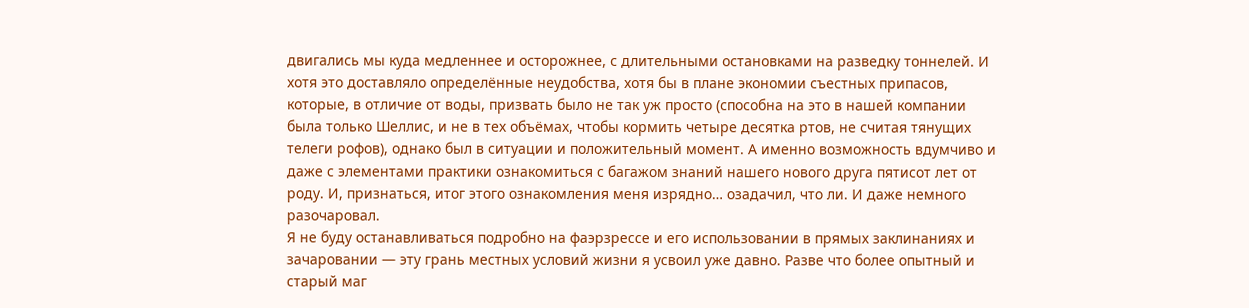двигались мы куда медленнее и осторожнее, с длительными остановками на разведку тоннелей. И хотя это доставляло определённые неудобства, хотя бы в плане экономии съестных припасов, которые, в отличие от воды, призвать было не так уж просто (способна на это в нашей компании была только Шеллис, и не в тех объёмах, чтобы кормить четыре десятка ртов, не считая тянущих телеги рофов), однако был в ситуации и положительный момент. А именно возможность вдумчиво и даже с элементами практики ознакомиться с багажом знаний нашего нового друга пятисот лет от роду. И, признаться, итог этого ознакомления меня изрядно… озадачил, что ли. И даже немного разочаровал.
Я не буду останавливаться подробно на фаэрзрессе и его использовании в прямых заклинаниях и зачаровании — эту грань местных условий жизни я усвоил уже давно. Разве что более опытный и старый маг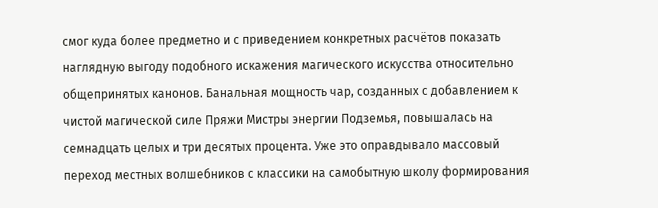смог куда более предметно и с приведением конкретных расчётов показать наглядную выгоду подобного искажения магического искусства относительно общепринятых канонов. Банальная мощность чар, созданных с добавлением к чистой магической силе Пряжи Мистры энергии Подземья, повышалась на семнадцать целых и три десятых процента. Уже это оправдывало массовый переход местных волшебников с классики на самобытную школу формирования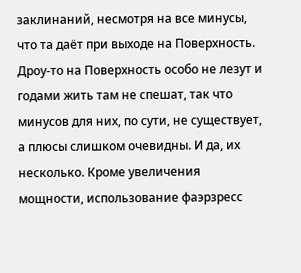заклинаний, несмотря на все минусы, что та даёт при выходе на Поверхность. Дроу-то на Поверхность особо не лезут и годами жить там не спешат, так что минусов для них, по сути, не существует, а плюсы слишком очевидны. И да, их несколько. Кроме увеличения мощности, использование фаэрзресс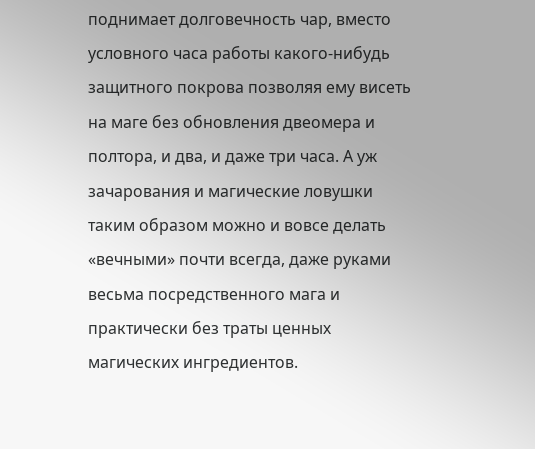поднимает долговечность чар, вместо условного часа работы какого-нибудь защитного покрова позволяя ему висеть на маге без обновления двеомера и полтора, и два, и даже три часа. А уж зачарования и магические ловушки таким образом можно и вовсе делать «вечными» почти всегда, даже руками весьма посредственного мага и практически без траты ценных магических ингредиентов.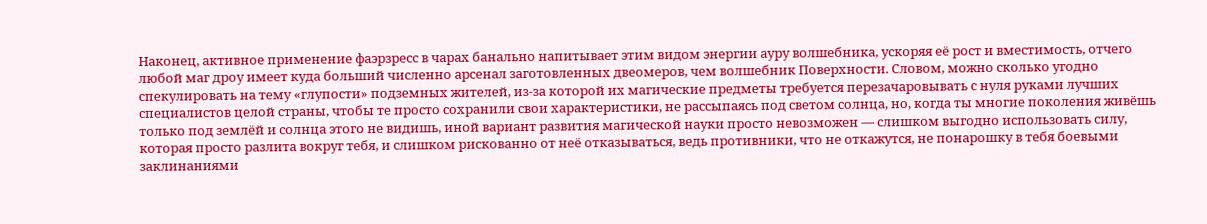Наконец, активное применение фаэрзресс в чарах банально напитывает этим видом энергии ауру волшебника, ускоряя её рост и вместимость, отчего любой маг дроу имеет куда больший численно арсенал заготовленных двеомеров, чем волшебник Поверхности. Словом, можно сколько угодно спекулировать на тему «глупости» подземных жителей, из-за которой их магические предметы требуется перезачаровывать с нуля руками лучших специалистов целой страны, чтобы те просто сохранили свои характеристики, не рассыпаясь под светом солнца, но, когда ты многие поколения живёшь только под землёй и солнца этого не видишь, иной вариант развития магической науки просто невозможен — слишком выгодно использовать силу, которая просто разлита вокруг тебя, и слишком рискованно от неё отказываться, ведь противники, что не откажутся, не понарошку в тебя боевыми заклинаниями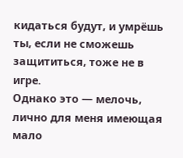кидаться будут, и умрёшь ты, если не сможешь защититься, тоже не в игре.
Однако это — мелочь, лично для меня имеющая мало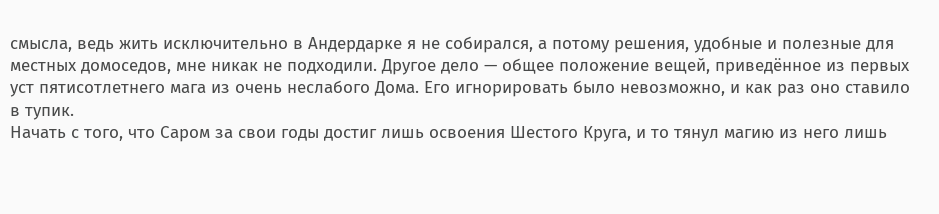смысла, ведь жить исключительно в Андердарке я не собирался, а потому решения, удобные и полезные для местных домоседов, мне никак не подходили. Другое дело — общее положение вещей, приведённое из первых уст пятисотлетнего мага из очень неслабого Дома. Его игнорировать было невозможно, и как раз оно ставило в тупик.
Начать с того, что Саром за свои годы достиг лишь освоения Шестого Круга, и то тянул магию из него лишь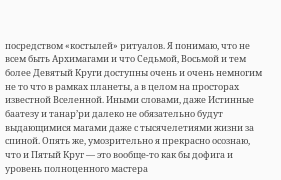посредством «костылей» ритуалов. Я понимаю, что не всем быть Архимагами и что Седьмой, Восьмой и тем более Девятый Круги доступны очень и очень немногим не то что в рамках планеты, а в целом на просторах известной Вселенной. Иными словами, даже Истинные баатезу и танар’ри далеко не обязательно будут выдающимися магами даже с тысячелетиями жизни за спиной. Опять же, умозрительно я прекрасно осознаю, что и Пятый Круг — это вообще-то как бы дофига и уровень полноценного мастера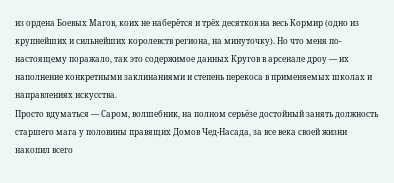из ордена Боевых Магов, коих не наберётся и трёх десятков на весь Кормир (одно из крупнейших и сильнейших королевств региона, на минуточку). Но что меня по-настоящему поражало, так это содержимое данных Кругов в арсенале дроу — их наполнение конкретными заклинаниями и степень перекоса в применяемых школах и направлениях искусства.
Просто вдуматься — Саром, волшебник, на полном серьёзе достойный занять должность старшего мага у половины правящих Домов Чед-Насада, за все века своей жизни накопил всего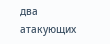два атакующих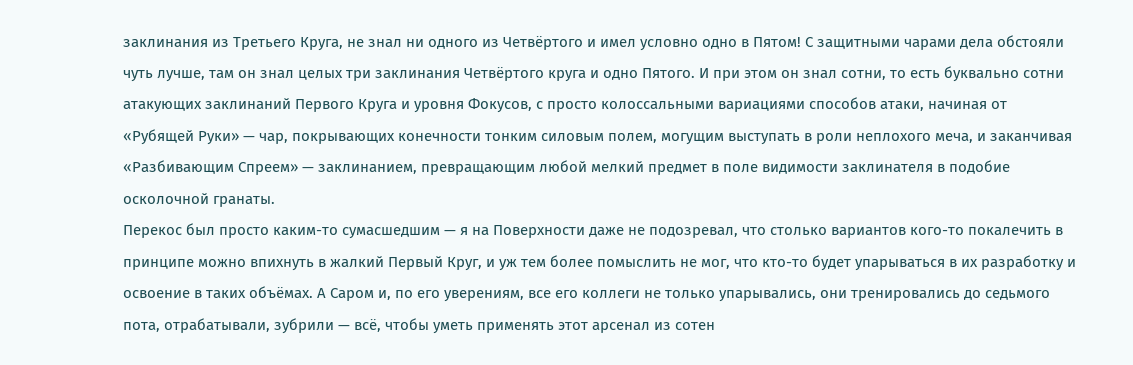заклинания из Третьего Круга, не знал ни одного из Четвёртого и имел условно одно в Пятом! С защитными чарами дела обстояли чуть лучше, там он знал целых три заклинания Четвёртого круга и одно Пятого. И при этом он знал сотни, то есть буквально сотни атакующих заклинаний Первого Круга и уровня Фокусов, с просто колоссальными вариациями способов атаки, начиная от «Рубящей Руки» — чар, покрывающих конечности тонким силовым полем, могущим выступать в роли неплохого меча, и заканчивая «Разбивающим Спреем» — заклинанием, превращающим любой мелкий предмет в поле видимости заклинателя в подобие осколочной гранаты.
Перекос был просто каким-то сумасшедшим — я на Поверхности даже не подозревал, что столько вариантов кого-то покалечить в принципе можно впихнуть в жалкий Первый Круг, и уж тем более помыслить не мог, что кто-то будет упарываться в их разработку и освоение в таких объёмах. А Саром и, по его уверениям, все его коллеги не только упарывались, они тренировались до седьмого пота, отрабатывали, зубрили — всё, чтобы уметь применять этот арсенал из сотен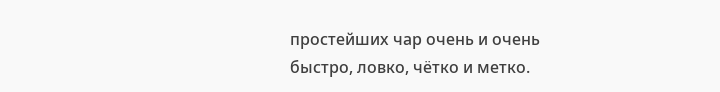простейших чар очень и очень быстро, ловко, чётко и метко.